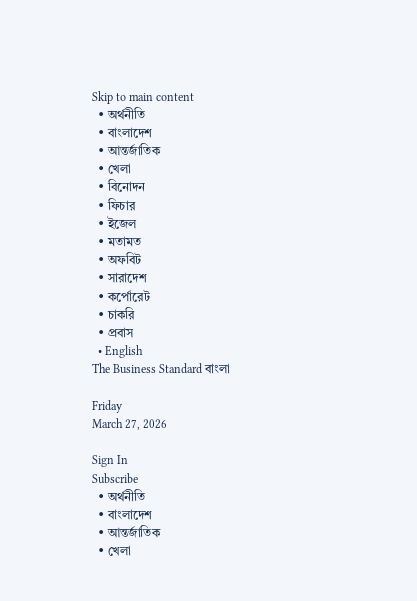Skip to main content
  • অর্থনীতি
  • বাংলাদেশ
  • আন্তর্জাতিক
  • খেলা
  • বিনোদন
  • ফিচার
  • ইজেল
  • মতামত
  • অফবিট
  • সারাদেশ
  • কর্পোরেট
  • চাকরি
  • প্রবাস
  • English
The Business Standard বাংলা

Friday
March 27, 2026

Sign In
Subscribe
  • অর্থনীতি
  • বাংলাদেশ
  • আন্তর্জাতিক
  • খেলা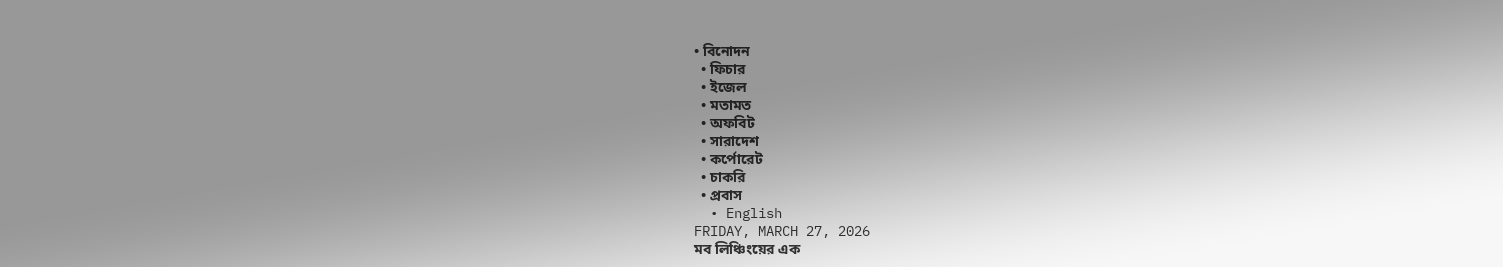• বিনোদন
  • ফিচার
  • ইজেল
  • মতামত
  • অফবিট
  • সারাদেশ
  • কর্পোরেট
  • চাকরি
  • প্রবাস
  • English
FRIDAY, MARCH 27, 2026
মব লিঞ্চিংয়ের এক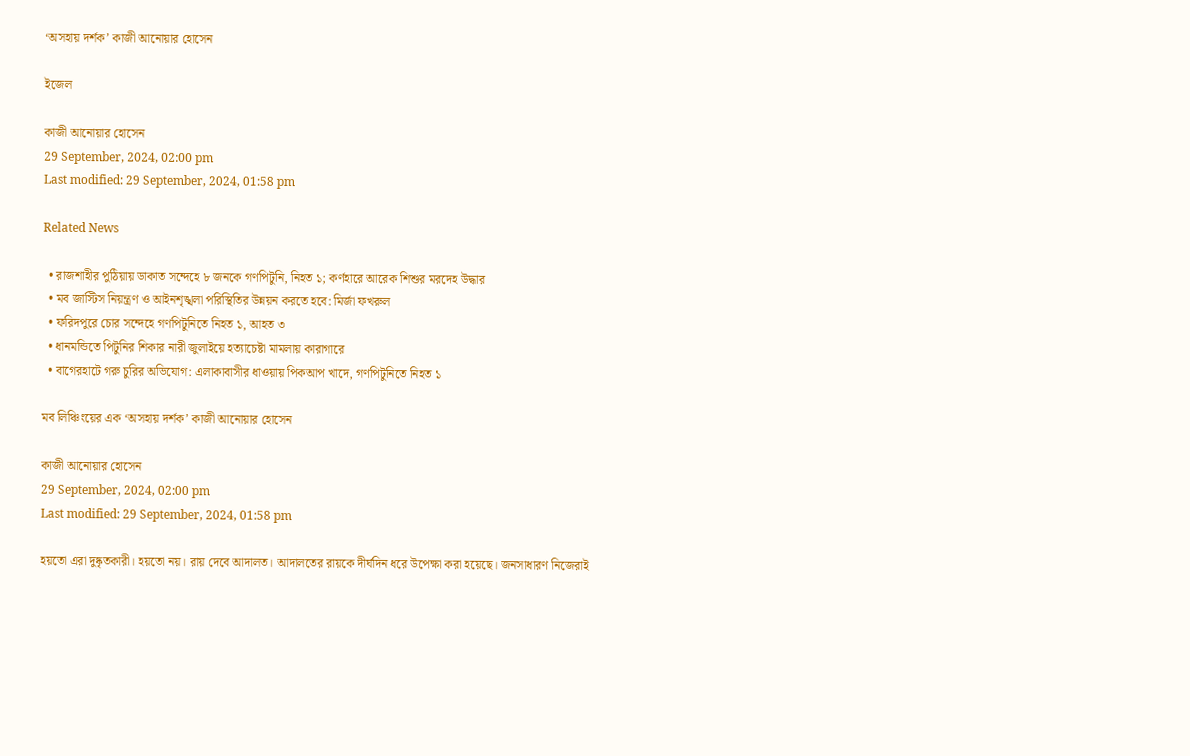‘অসহায় দর্শক’ কাজী আনোয়ার হোসেন

ইজেল

কাজী আনোয়ার হোসেন
29 September, 2024, 02:00 pm
Last modified: 29 September, 2024, 01:58 pm

Related News

  • রাজশাহীর পুঠিয়ায় ডাকাত সন্দেহে ৮ জনকে গণপিটুনি, নিহত ১; কর্ণহারে আরেক শিশুর মরদেহ উদ্ধার
  • মব জাস্টিস নিয়ন্ত্রণ ও আইনশৃঙ্খলা পরিস্থিতির উন্নয়ন করতে হবে: মির্জা ফখরুল
  • ফরিদপুরে চোর সন্দেহে গণপিটুনিতে নিহত ১, আহত ৩
  • ধানমন্ডিতে পিটুনির শিকার নারী জুলাইয়ে হত্যাচেষ্টা মামলায় কারাগারে
  • বাগেরহাটে গরু চুরির অভিযোগ: এলাকাবাসীর ধাওয়ায় পিকআপ খাদে, গণপিটুনিতে নিহত ১

মব লিঞ্চিংয়ের এক ‘অসহায় দর্শক’ কাজী আনোয়ার হোসেন

কাজী আনোয়ার হোসেন
29 September, 2024, 02:00 pm
Last modified: 29 September, 2024, 01:58 pm

হয়তো এরা দুষ্কৃতকারী। হয়তো নয়। রায় দেবে আদালত। আদালতের রায়কে দীর্ঘদিন ধরে উপেক্ষা করা হয়েছে। জনসাধারণ নিজেরাই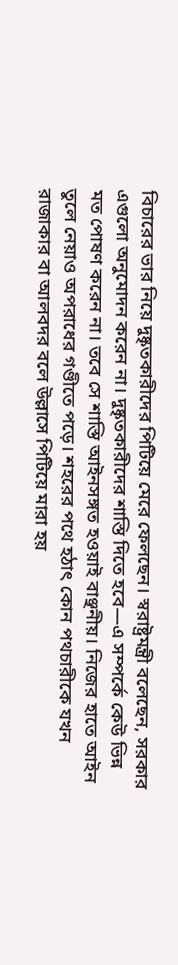বিচারের ভার নিয়ে দুষ্কৃতকারীদের পিটিয়ে মেরে ফেলছেন। স্বরাষ্ট্রমন্ত্রী বলেছেন, সরকার এগুলো অনুমোদন করেন না। দুষ্কৃতকারীদের শাস্তি দিতে হবে—এ সম্পর্কে কেউ ভিন্ন মত পোষণ করেন না। তবে সে শাস্তি আইনসঙ্গত হওয়াই বাঞ্ছনীয়। নিজের হাতে আইন তুলে নেয়াও অপরাধের গণ্ডীতে পড়ে। শহরের পথে হঠাৎ কোন পথচারীকে যখন রাজাকার বা আলবদর বলে উল্লাসে পিটিয়ে মারা হয়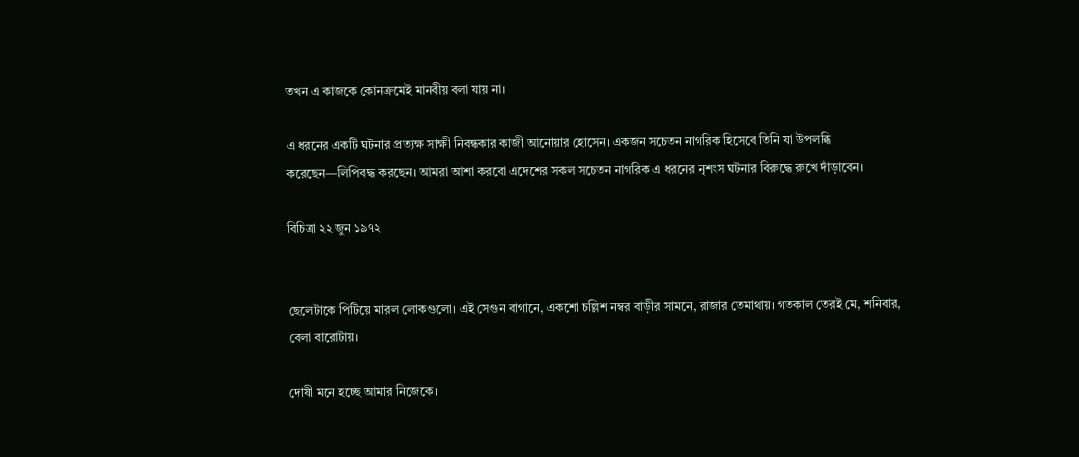তখন এ কাজকে কোনক্রমেই মানবীয় বলা যায় না।

এ ধরনের একটি ঘটনার প্রত্যক্ষ সাক্ষী নিবন্ধকার কাজী আনোয়ার হোসেন। একজন সচেতন নাগরিক হিসেবে তিনি যা উপলব্ধি করেছেন—লিপিবদ্ধ করছেন। আমরা আশা করবো এদেশের সকল সচেতন নাগরিক এ ধরনের নৃশংস ঘটনার বিরুদ্ধে রুখে দাঁড়াবেন।

বিচিত্রা ২২ জুন ১৯৭২


ছেলেটাকে পিটিয়ে মারল লোকগুলো। এই সেগুন বাগানে, একশো চল্লিশ নম্বর বাড়ীর সামনে, রাজার তেমাথায়। গতকাল তেরই মে, শনিবার, বেলা বারোটায়।

দোষী মনে হচ্ছে আমার নিজেকে।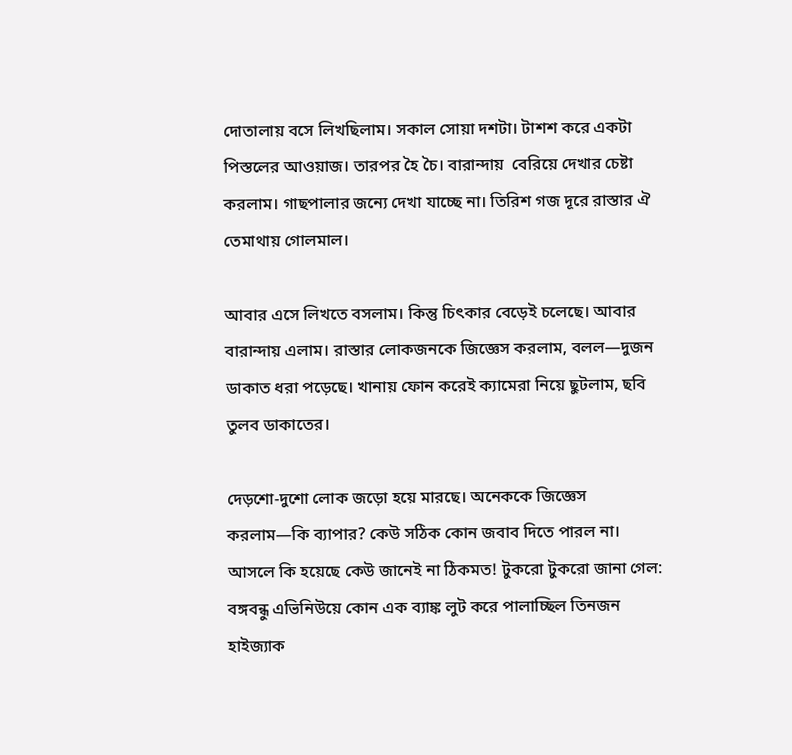দোতালায় বসে লিখছিলাম। সকাল সোয়া দশটা। টাশশ করে একটা পিস্তলের আওয়াজ। তারপর হৈ চৈ। বারান্দায়  বেরিয়ে দেখার চেষ্টা করলাম। গাছপালার জন্যে দেখা যাচ্ছে না। তিরিশ গজ দূরে রাস্তার ঐ তেমাথায় গোলমাল।

আবার এসে লিখতে বসলাম। কিন্তু চিৎকার বেড়েই চলেছে। আবার বারান্দায় এলাম। রাস্তার লোকজনকে জিজ্ঞেস করলাম, বলল—দুজন ডাকাত ধরা পড়েছে। খানায় ফোন করেই ক্যামেরা নিয়ে ছুটলাম, ছবি তুলব ডাকাতের।

দেড়শো-দুশো লোক জড়ো হয়ে মারছে। অনেককে জিজ্ঞেস করলাম—কি ব্যাপার? কেউ সঠিক কোন জবাব দিতে পারল না। আসলে কি হয়েছে কেউ জানেই না ঠিকমত! টুকরো টুকরো জানা গেল: বঙ্গবন্ধু এভিনিউয়ে কোন এক ব্যাঙ্ক লুট করে পালাচ্ছিল তিনজন হাইজ্যাক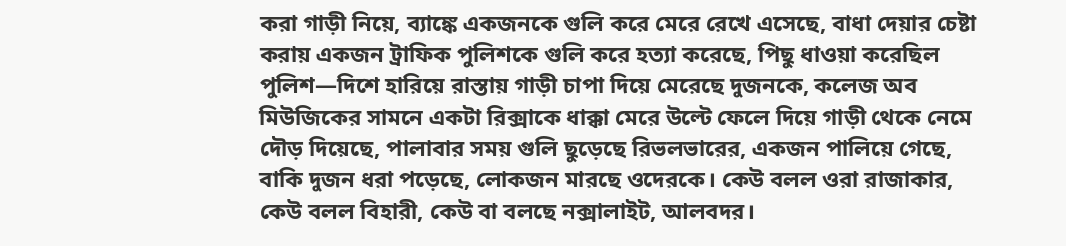করা গাড়ী নিয়ে, ব্যাঙ্কে একজনকে গুলি করে মেরে রেখে এসেছে, বাধা দেয়ার চেষ্টা করায় একজন ট্রাফিক পুলিশকে গুলি করে হত্যা করেছে, পিছু ধাওয়া করেছিল পুলিশ—দিশে হারিয়ে রাস্তায় গাড়ী চাপা দিয়ে মেরেছে দুজনকে, কলেজ অব মিউজিকের সামনে একটা রিক্সাকে ধাক্কা মেরে উল্টে ফেলে দিয়ে গাড়ী থেকে নেমে দৌড় দিয়েছে, পালাবার সময় গুলি ছুড়েছে রিভলভারের, একজন পালিয়ে গেছে, বাকি দুজন ধরা পড়েছে, লোকজন মারছে ওদেরকে। কেউ বলল ওরা রাজাকার, কেউ বলল বিহারী, কেউ বা বলছে নক্সালাইট, আলবদর।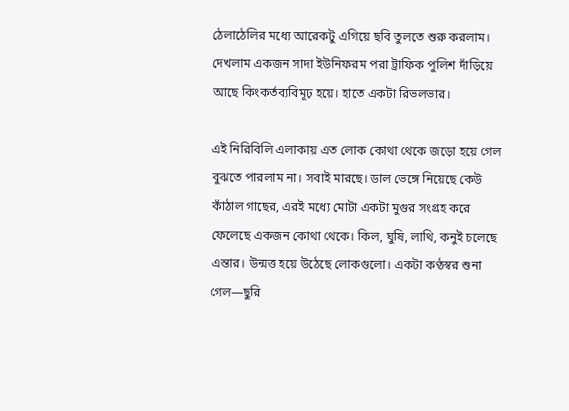ঠেলাঠেলির মধ্যে আরেকটু এগিয়ে ছবি তুলতে শুরু করলাম। দেখলাম একজন সাদা ইউনিফরম পরা ট্রাফিক পুলিশ দাঁড়িয়ে আছে কিংকর্তব্যবিমূঢ় হয়ে। হাতে একটা রিভলভার।

এই নিরিবিলি এলাকায় এত লোক কোথা থেকে জড়ো হয়ে গেল বুঝতে পারলাম না। সবাই মারছে। ডাল ভেঙ্গে নিয়েছে কেউ কাঁঠাল গাছের, এরই মধ্যে মোটা একটা মুগুর সংগ্রহ করে ফেলেছে একজন কোথা থেকে। কিল, ঘুষি, লাথি, কনুই চলেছে এন্তার। উন্মত্ত হয়ে উঠেছে লোকগুলো। একটা কণ্ঠস্বর শুনা গেল—ছুরি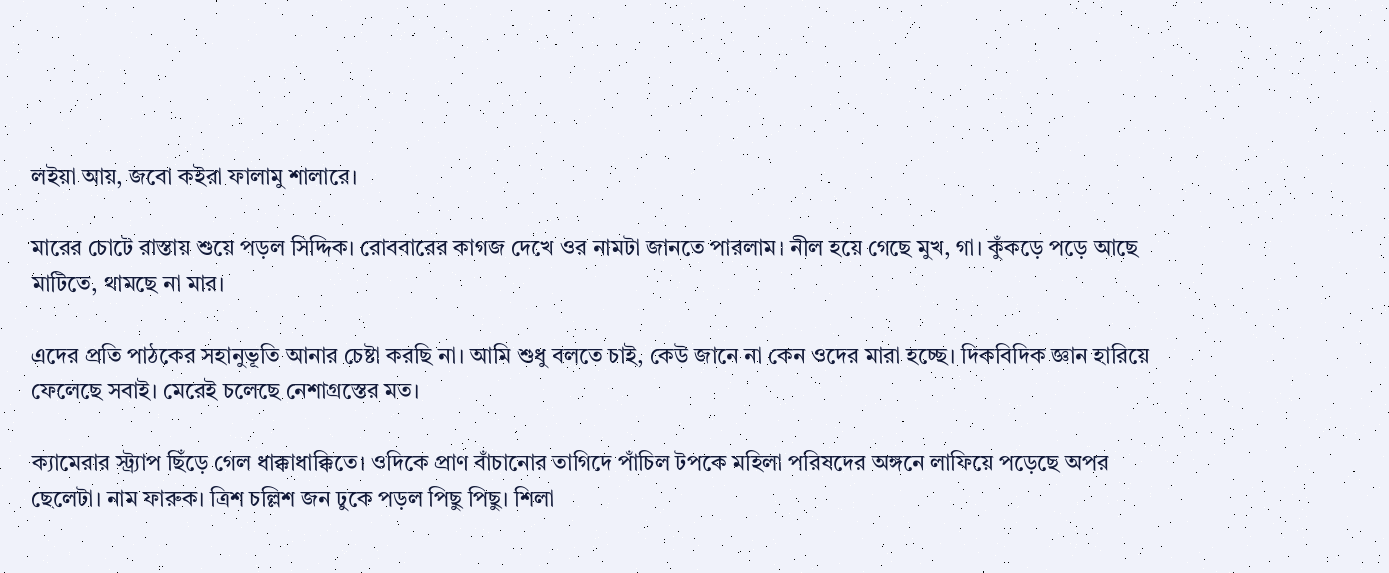লইয়া আয়, জবো কইরা ফালামু শালারে।

মারের চোটে রাস্তায় শুয়ে পড়ল সিদ্দিক। রোববারের কাগজ দেখে ওর নামটা জানতে পারলাম। নীল হয়ে গেছে মুখ, গা। কুঁকড়ে পড়ে আছে মাটিতে, থামছে না মার।

এদের প্রতি পাঠকের সহানুভূতি আনার চেষ্টা করছি না। আমি শুধু বলতে চাই, কেউ জানে না কেন ওদের মারা হচ্ছে। দিকবিদিক জ্ঞান হারিয়ে ফেলেছে সবাই। মেরেই চলেছে নেশাগ্রস্তের মত।

ক্যামেরার স্ট্র্যাপ ছিঁড়ে গেল ধাক্কাধাক্কিতে। ওদিকে প্রাণ বাঁচানোর তাগিদে পাঁচিল টপকে মহিলা পরিষদের অঙ্গনে লাফিয়ে পড়েছে অপর ছেলেটা। নাম ফারুক। ত্রিশ চল্লিশ জন ঢুকে পড়ল পিছু পিছু। শিলা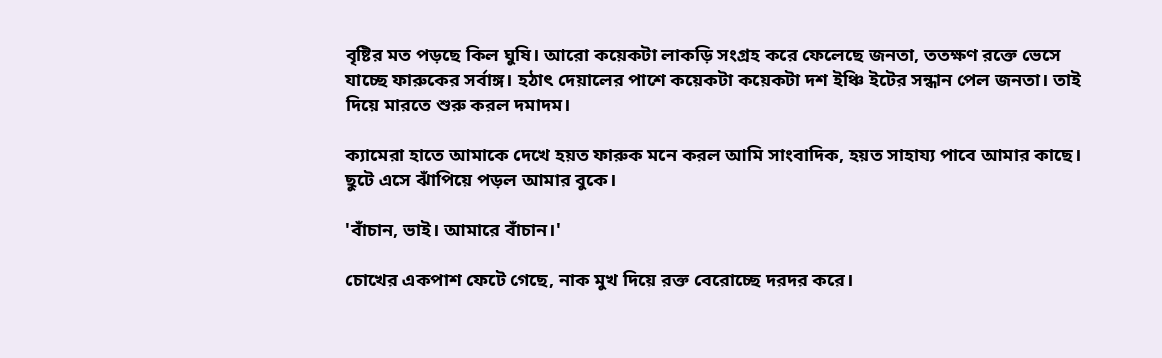বৃষ্টির মত পড়ছে কিল ঘুষি। আরো কয়েকটা লাকড়ি সংগ্রহ করে ফেলেছে জনতা, ততক্ষণ রক্তে ভেসে যাচ্ছে ফারুকের সর্বাঙ্গ। হঠাৎ দেয়ালের পাশে কয়েকটা কয়েকটা দশ ইঞ্চি ইটের সন্ধান পেল জনতা। তাই দিয়ে মারতে শুরু করল দমাদম।

ক্যামেরা হাতে আমাকে দেখে হয়ত ফারুক মনে করল আমি সাংবাদিক, হয়ত সাহায্য পাবে আমার কাছে। ছুটে এসে ঝাঁপিয়ে পড়ল আমার বুকে।

'বাঁচান, ভাই। আমারে বাঁচান।'

চোখের একপাশ ফেটে গেছে, নাক মুখ দিয়ে রক্ত বেরোচ্ছে দরদর করে।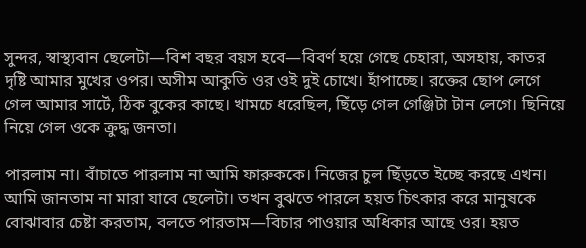সুন্দর, স্বাস্থ্যবান ছেলেটা—বিশ বছর বয়স হবে—বিবর্ণ হয়ে গেছে চেহারা, অসহায়, কাতর দৃষ্টি আমার মুখের ওপর। অসীম আকুতি ওর ওই দুই চোখে। হাঁপাচ্ছে। রক্তের ছোপ লেগে গেল আমার সার্টে, ঠিক বুকের কাছে। খামচে ধরেছিল, ছিঁড়ে গেল গেঞ্জিটা টান লেগে। ছিনিয়ে নিয়ে গেল ওকে ক্রুদ্ধ জনতা।

পারলাম না। বাঁচাতে পারলাম না আমি ফারুককে। নিজের চুল ছিঁড়তে ইচ্ছে করছে এখন। আমি জানতাম না মারা যাবে ছেলেটা। তখন বুঝতে পারলে হয়ত চিৎকার করে মানুষকে বোঝাবার চেষ্টা করতাম, বলতে পারতাম—বিচার পাওয়ার অধিকার আছে ওর। হয়ত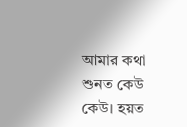আমার কথা শুনত কেউ কেউ। হয়ত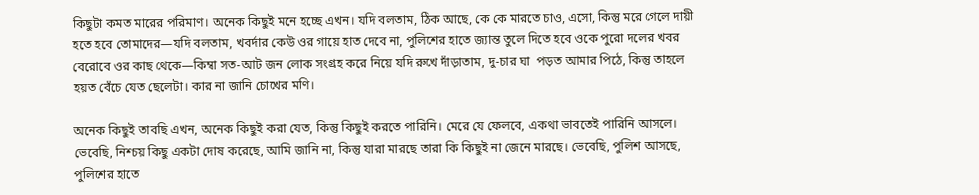কিছুটা কমত মারের পরিমাণ। অনেক কিছুই মনে হচ্ছে এখন। যদি বলতাম, ঠিক আছে, কে কে মারতে চাও, এসো, কিন্তু মরে গেলে দায়ী হতে হবে তোমাদের—যদি বলতাম, খবর্দার কেউ ওর গায়ে হাত দেবে না, পুলিশের হাতে জ্যান্ত তুলে দিতে হবে ওকে পুরো দলের খবর বেরোবে ওর কাছ থেকে—কিম্বা সত-আট জন লোক সংগ্রহ করে নিয়ে যদি রুখে দাঁড়াতাম, দু-চার ঘা  পড়ত আমার পিঠে, কিন্তু তাহলে হয়ত বেঁচে যেত ছেলেটা। কার না জানি চোখের মণি।

অনেক কিছুই তাবছি এখন, অনেক কিছুই করা যেত, কিন্তু কিছুই করতে পারিনি। মেরে যে ফেলবে, একথা ভাবতেই পারিনি আসলে। ভেবেছি, নিশ্চয় কিছু একটা দোষ করেছে, আমি জানি না, কিন্তু যারা মারছে তারা কি কিছুই না জেনে মারছে। ভেবেছি, পুলিশ আসছে, পুলিশের হাতে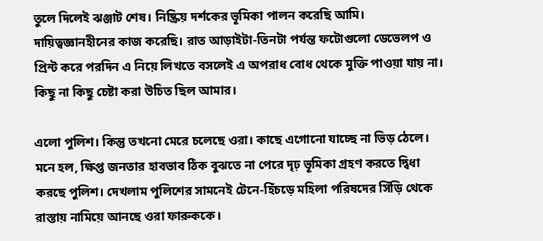তুলে দিলেই ঝঞ্জাট শেষ। নিষ্ক্রিয় দর্শকের ভূমিকা পালন করেছি আমি। দায়িত্বজ্ঞানহীনের কাজ করেছি। রাত আড়াইটা-তিনটা পর্যন্ত ফটোগুলো ডেভেলপ ও প্রিন্ট করে পরদিন এ নিয়ে লিখতে বসলেই এ অপরাধ বোধ থেকে মুক্তি পাওয়া যায় না। কিছু না কিছু চেষ্টা করা উচিত ছিল আমার।

এলো পুলিশ। কিন্তু তখনো মেরে চলেছে ওরা। কাছে এগোনো যাচ্ছে না ভিড় ঠেলে। মনে হল, ক্ষিপ্ত জনতার হাবভাব ঠিক বুঝতে না পেরে দৃঢ় ভূমিকা গ্রহণ করতে দ্বিধা করছে পুলিশ। দেখলাম পুলিশের সামনেই টেনে-হিঁচড়ে মহিলা পরিষদের সিঁড়ি থেকে রাস্তায় নামিয়ে আনছে ওরা ফারুককে।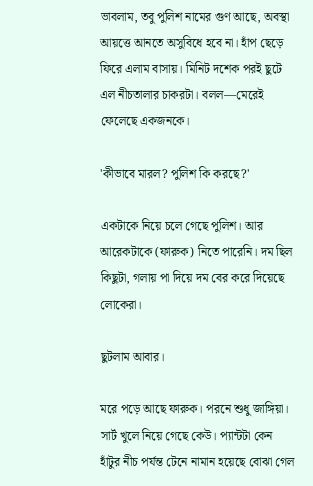ভাবলাম, তবু পুলিশ নামের গুণ আছে, অবস্থা আয়ত্তে আনতে অসুবিধে হবে না। হাঁপ ছেড়ে ফিরে এলাম বাসায়। মিনিট দশেক পরই ছুটে এল নীচতালার চাকরটা। বলল—মেরেই ফেলেছে একজনকে।

'কীভাবে মারল? পুলিশ কি করছে?'

একটাকে নিয়ে চলে গেছে পুলিশ। আর আরেকটাকে (ফারুক) নিতে পারেনি। দম ছিল কিছুটা, গলায় পা দিয়ে দম বের করে দিয়েছে লোকেরা।

ছুটলাম আবার।

মরে পড়ে আছে ফারুক। পরনে শুধু জাঙ্গিয়া। সার্ট খুলে নিয়ে গেছে কেউ। প্যান্টটা কেন হাঁটুর নীচ পর্যন্ত টেনে নামান হয়েছে বোঝা গেল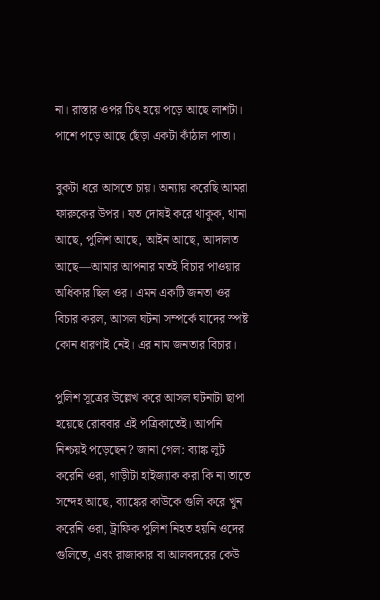না। রাস্তার ওপর চিৎ হয়ে পড়ে আছে লাশটা। পাশে পড়ে আছে ছেঁড়া একটা কাঁঠাল পাতা।

বুকটা ধরে আসতে চায়। অন্যায় করেছি আমরা ফারুকের উপর। যত দোষই করে থাকুক, থানা আছে, পুলিশ আছে, আইন আছে, আদালত আছে—আমার আপনার মতই বিচার পাওয়ার অধিকার ছিল ওর। এমন একটি জনতা ওর বিচার করল, আসল ঘটনা সম্পর্কে যাদের স্পষ্ট কোন ধারণাই নেই। এর নাম জনতার বিচার।

পুলিশ সূত্রের উল্লেখ করে আসল ঘটনাটা ছাপা হয়েছে রোববার এই পত্রিকাতেই। আপনি নিশ্চয়ই পড়েছেন? জানা গেল: ব্যাঙ্ক লুট করেনি ওরা, গাড়ীটা হাইজ্যাক করা কি না তাতে সন্দেহ আছে, ব্যাঙ্কের কাউকে গুলি করে খুন করেনি ওরা, ট্রাফিক পুলিশ নিহত হয়নি ওদের গুলিতে, এবং রাজাকার বা আলবদরের কেউ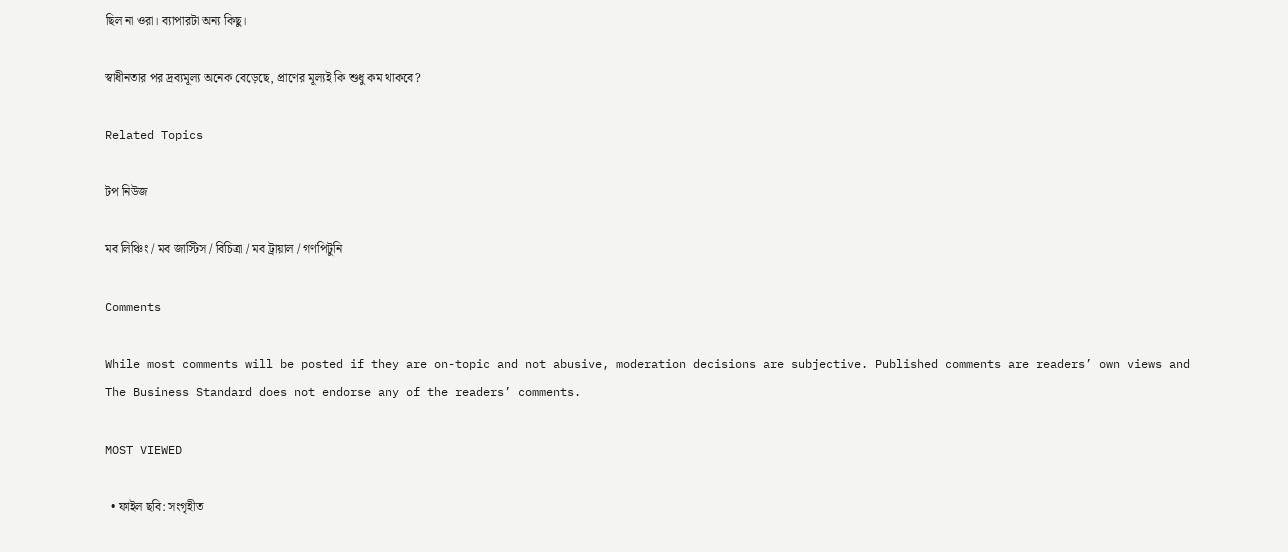ছিল না ওরা। ব্যাপারটা অন্য কিছু।

স্বাধীনতার পর দ্রব্যমূল্য অনেক বেড়েছে, প্রাণের মূল্যই কি শুধু কম থাকবে?

Related Topics

টপ নিউজ

মব লিঞ্চিং / মব জাস্টিস / বিচিত্রা / মব ট্রায়াল / গণপিটুনি

Comments

While most comments will be posted if they are on-topic and not abusive, moderation decisions are subjective. Published comments are readers’ own views and The Business Standard does not endorse any of the readers’ comments.

MOST VIEWED

  • ফাইল ছবি: সংগৃহীত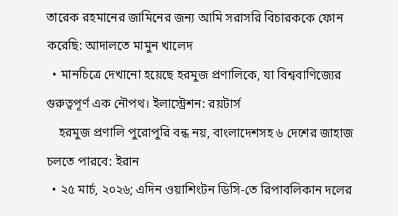তারেক রহমানের জামিনের জন্য আমি সরাসরি বিচারককে ফোন করেছি: আদালতে মামুন খালেদ
  • মানচিত্রে দেখানো হয়েছে হরমুজ প্রণালিকে, যা বিশ্ববাণিজ্যের গুরুত্বপূর্ণ এক নৌপথ। ইলাস্ট্রেশন: রয়টার্স
    হরমুজ প্রণালি পুরোপুরি বন্ধ নয়, বাংলাদেশসহ ৬ দেশের জাহাজ চলতে পারবে: ইরান
  • ২৫ মার্চ, ২০২৬; এদিন ওয়াশিংটন ডিসি-তে রিপাবলিকান দলের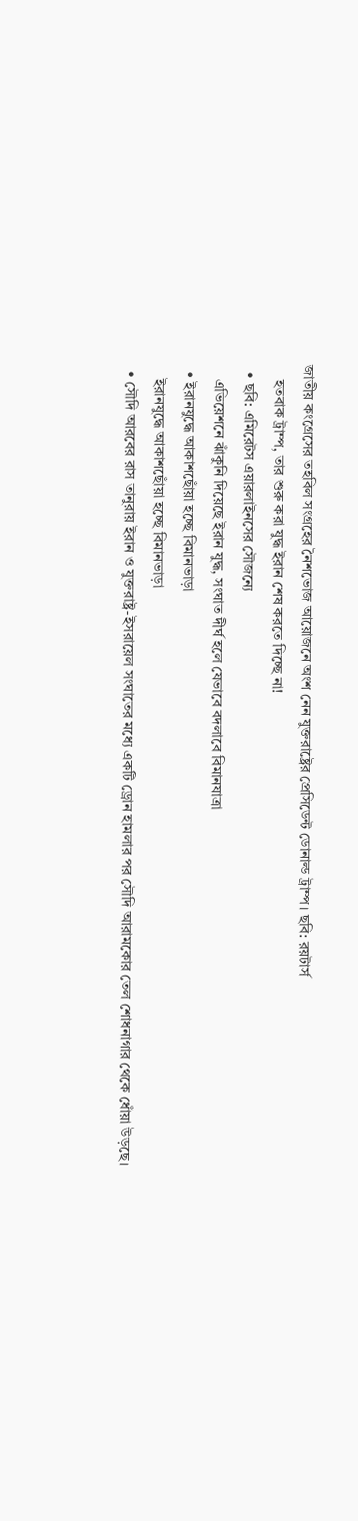জাতীয় কংগ্রেসের তহবিল সংগ্রহের নৈশভোজ আয়োজনে অংশ নেন যুক্তরাষ্ট্রের প্রেসিডেন্ট ডোনাল্ড ট্রাম্প। ছবি: রয়টার্স
    হতবাক ট্রাম্প, তার শুরু করা যুদ্ধ ইরান শেষ করতে দিচ্ছে না!
  • ছবি: এমিরেটস এয়ারলাইনসের সৌজন্যে
    এভিয়েশনে ঝাঁকুনি দিয়েছে ইরান যুদ্ধ, সংঘাত দীর্ঘ হলে যেভাবে বদলাবে বিমানযাত্রা
  • ইরানযুদ্ধে আকাশছোঁয়া হচ্ছে বিমানভাড়া
    ইরানযুদ্ধে আকাশছোঁয়া হচ্ছে বিমানভাড়া
  • সৌদি আরবের রাস তানুরায় ইরান ও যুক্তরাষ্ট্র-ইসরায়েল সংঘাতের মধ্যে একটি ড্রোন হামলার পর সৌদি আরামকোর তেল শোধনাগার থেকে ধোঁয়া উড়ছে।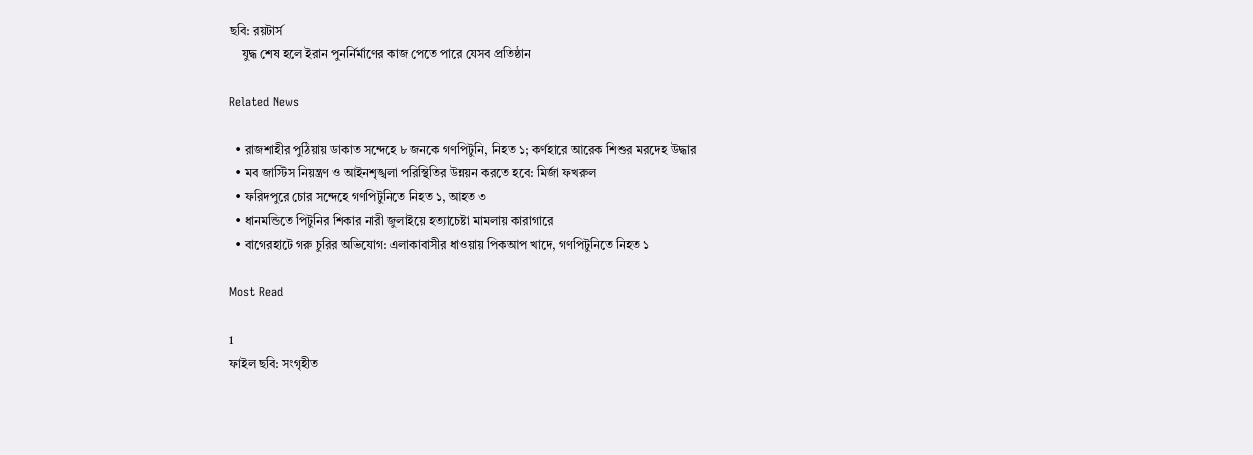ছবি: রয়টার্স
    যুদ্ধ শেষ হলে ইরান পুনর্নির্মাণের কাজ পেতে পারে যেসব প্রতিষ্ঠান

Related News

  • রাজশাহীর পুঠিয়ায় ডাকাত সন্দেহে ৮ জনকে গণপিটুনি, নিহত ১; কর্ণহারে আরেক শিশুর মরদেহ উদ্ধার
  • মব জাস্টিস নিয়ন্ত্রণ ও আইনশৃঙ্খলা পরিস্থিতির উন্নয়ন করতে হবে: মির্জা ফখরুল
  • ফরিদপুরে চোর সন্দেহে গণপিটুনিতে নিহত ১, আহত ৩
  • ধানমন্ডিতে পিটুনির শিকার নারী জুলাইয়ে হত্যাচেষ্টা মামলায় কারাগারে
  • বাগেরহাটে গরু চুরির অভিযোগ: এলাকাবাসীর ধাওয়ায় পিকআপ খাদে, গণপিটুনিতে নিহত ১

Most Read

1
ফাইল ছবি: সংগৃহীত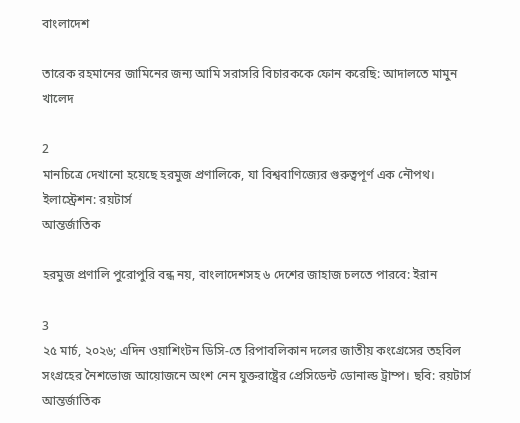বাংলাদেশ

তারেক রহমানের জামিনের জন্য আমি সরাসরি বিচারককে ফোন করেছি: আদালতে মামুন খালেদ

2
মানচিত্রে দেখানো হয়েছে হরমুজ প্রণালিকে, যা বিশ্ববাণিজ্যের গুরুত্বপূর্ণ এক নৌপথ। ইলাস্ট্রেশন: রয়টার্স
আন্তর্জাতিক

হরমুজ প্রণালি পুরোপুরি বন্ধ নয়, বাংলাদেশসহ ৬ দেশের জাহাজ চলতে পারবে: ইরান

3
২৫ মার্চ, ২০২৬; এদিন ওয়াশিংটন ডিসি-তে রিপাবলিকান দলের জাতীয় কংগ্রেসের তহবিল সংগ্রহের নৈশভোজ আয়োজনে অংশ নেন যুক্তরাষ্ট্রের প্রেসিডেন্ট ডোনাল্ড ট্রাম্প। ছবি: রয়টার্স
আন্তর্জাতিক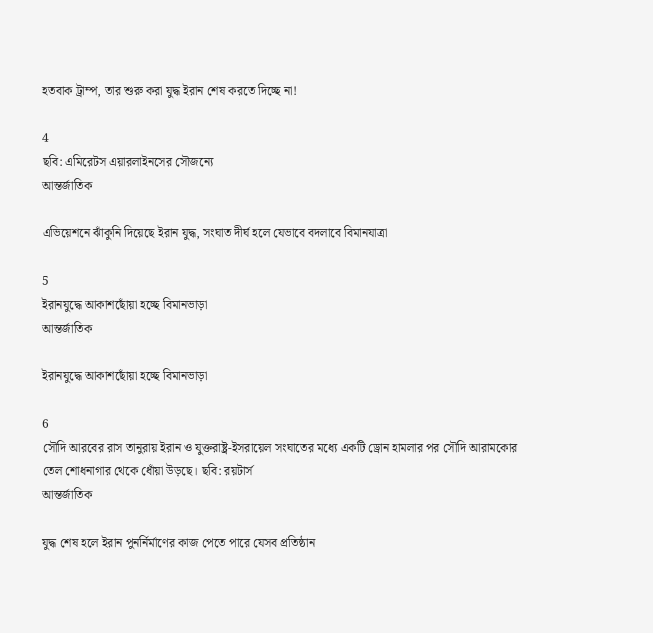হতবাক ট্রাম্প, তার শুরু করা যুদ্ধ ইরান শেষ করতে দিচ্ছে না!

4
ছবি: এমিরেটস এয়ারলাইনসের সৌজন্যে
আন্তর্জাতিক

এভিয়েশনে ঝাঁকুনি দিয়েছে ইরান যুদ্ধ, সংঘাত দীর্ঘ হলে যেভাবে বদলাবে বিমানযাত্রা

5
ইরানযুদ্ধে আকাশছোঁয়া হচ্ছে বিমানভাড়া
আন্তর্জাতিক

ইরানযুদ্ধে আকাশছোঁয়া হচ্ছে বিমানভাড়া

6
সৌদি আরবের রাস তানুরায় ইরান ও যুক্তরাষ্ট্র-ইসরায়েল সংঘাতের মধ্যে একটি ড্রোন হামলার পর সৌদি আরামকোর তেল শোধনাগার থেকে ধোঁয়া উড়ছে। ছবি: রয়টার্স
আন্তর্জাতিক

যুদ্ধ শেষ হলে ইরান পুনর্নির্মাণের কাজ পেতে পারে যেসব প্রতিষ্ঠান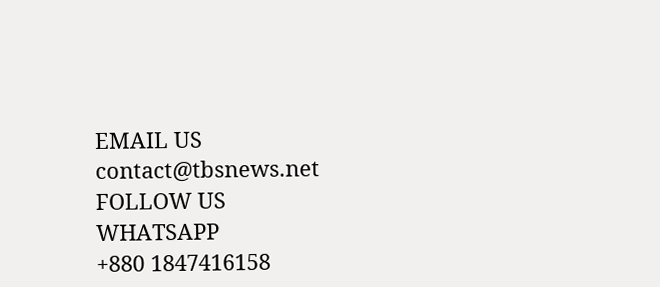EMAIL US
contact@tbsnews.net
FOLLOW US
WHATSAPP
+880 1847416158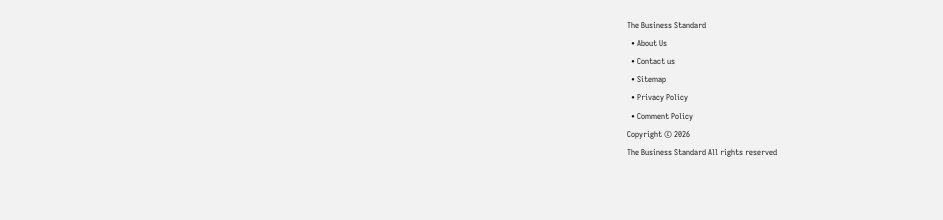The Business Standard
  • About Us
  • Contact us
  • Sitemap
  • Privacy Policy
  • Comment Policy
Copyright © 2026
The Business Standard All rights reserved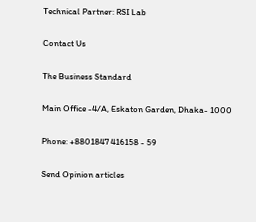Technical Partner: RSI Lab

Contact Us

The Business Standard

Main Office -4/A, Eskaton Garden, Dhaka- 1000

Phone: +8801847 416158 - 59

Send Opinion articles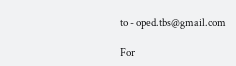to - oped.tbs@gmail.com

For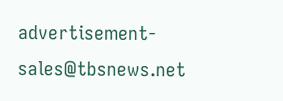advertisement- sales@tbsnews.net